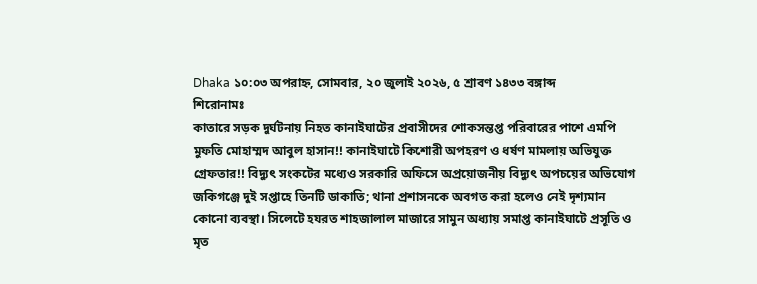Dhaka ১০:০৩ অপরাহ্ন, সোমবার, ২০ জুলাই ২০২৬, ৫ শ্রাবণ ১৪৩৩ বঙ্গাব্দ
শিরোনামঃ
কাতারে সড়ক দুর্ঘটনায় নিহত কানাইঘাটের প্রবাসীদের শোকসন্তপ্ত পরিবারের পাশে এমপি মুফতি মোহাম্মদ আবুল হাসান!! কানাইঘাটে কিশোরী অপহরণ ও ধর্ষণ মামলায় অভিযুক্ত গ্রেফতার!! বিদ্যুৎ সংকটের মধ্যেও সরকারি অফিসে অপ্রয়োজনীয় বিদ্যুৎ অপচয়ের অভিযোগ জকিগঞ্জে দুই সপ্তাহে তিনটি ডাকাতি; থানা প্রশাসনকে অবগত করা হলেও নেই দৃশ্যমান কোনো ব্যবস্থা। সিলেটে হযরত শাহজালাল মাজারে সামুন অধ্যায় সমাপ্ত কানাইঘাটে প্রসূতি ও মৃত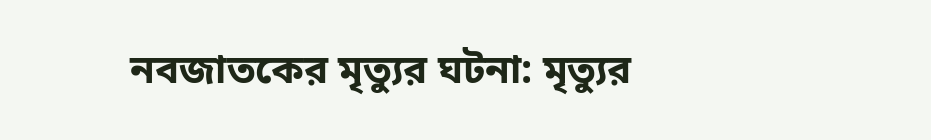নবজাতকের মৃত্যুর ঘটনা: মৃত্যুর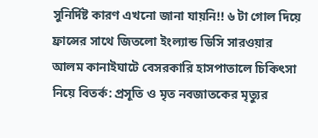সুনির্দিষ্ট কারণ এখনো জানা যায়নি!! ৬ টা গোল দিয়ে ফ্রান্সের সাথে জিতলো ইংল্যান্ড ডিসি সারওয়ার আলম কানাইঘাটে বেসরকারি হাসপাতালে চিকিৎসা নিয়ে বিতর্ক: প্রসূতি ও মৃত নবজাতকের মৃত্যুর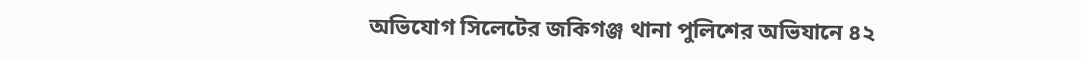অভিযোগ সিলেটের জকিগঞ্জ থানা পুলিশের অভিযানে ৪২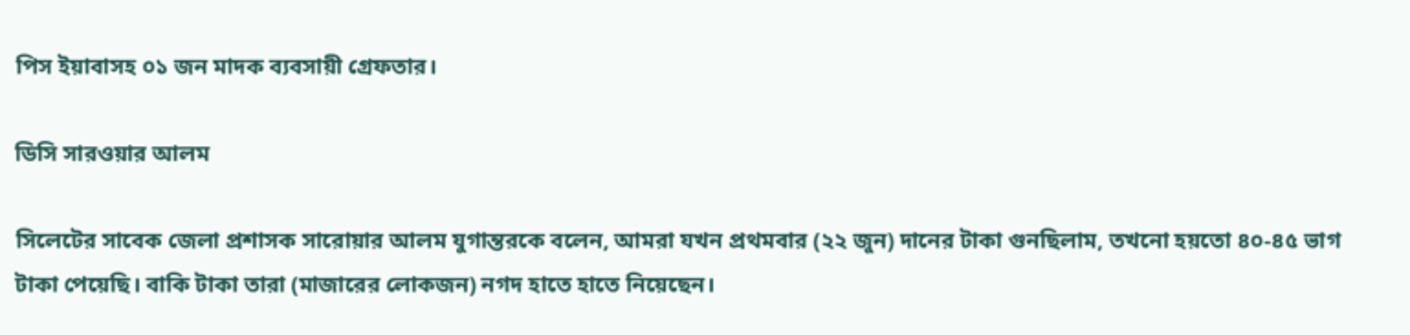পিস ইয়াবাসহ ০১ জন মাদক ব্যবসায়ী গ্রেফতার।

ডিসি সারওয়ার আলম

সিলেটের সাবেক জেলা প্রশাসক সারোয়ার আলম যুগান্তরকে বলেন, আমরা যখন প্রথমবার (২২ জুন) দানের টাকা গুনছিলাম, তখনো হয়তো ৪০-৪৫ ভাগ টাকা পেয়েছি। বাকি টাকা তারা (মাজারের লোকজন) নগদ হাতে হাতে নিয়েছেন।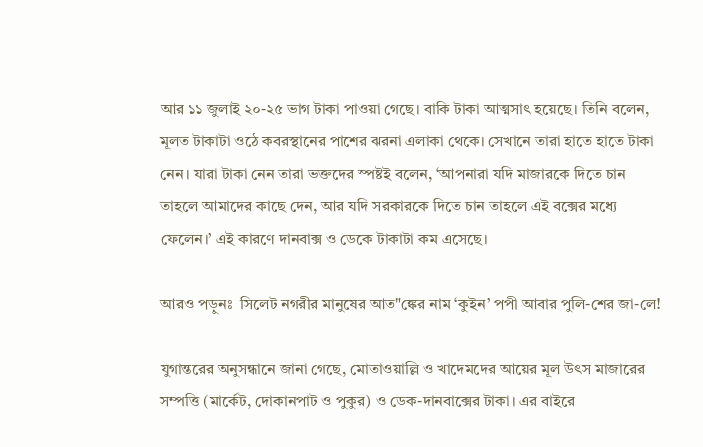আর ১১ জুলাই ২০-২৫ ভাগ টাকা পাওয়া গেছে। বাকি টাকা আত্মসাৎ হয়েছে। তিনি বলেন, মূলত টাকাটা ওঠে কবরস্থানের পাশের ঝরনা এলাকা থেকে। সেখানে তারা হাতে হাতে টাকা নেন। যারা টাকা নেন তারা ভক্তদের স্পষ্টই বলেন, ‘আপনারা যদি মাজারকে দিতে চান তাহলে আমাদের কাছে দেন, আর যদি সরকারকে দিতে চান তাহলে এই বক্সের মধ্যে ফেলেন।’ এই কারণে দানবাক্স ও ডেকে টাকাটা কম এসেছে।

আরও পড়ুনঃ  সিলেট নগরীর মানুষের আত"ঙ্কের নাম ‘কুইন’ পপী আবার পুলি-শের জা-লে!

যুগান্তরের অনুসন্ধানে জানা গেছে, মোতাওয়াল্লি ও খাদেমদের আয়ের মূল উৎস মাজারের সম্পত্তি (মার্কেট, দোকানপাট ও পুকুর) ও ডেক-দানবাক্সের টাকা। এর বাইরে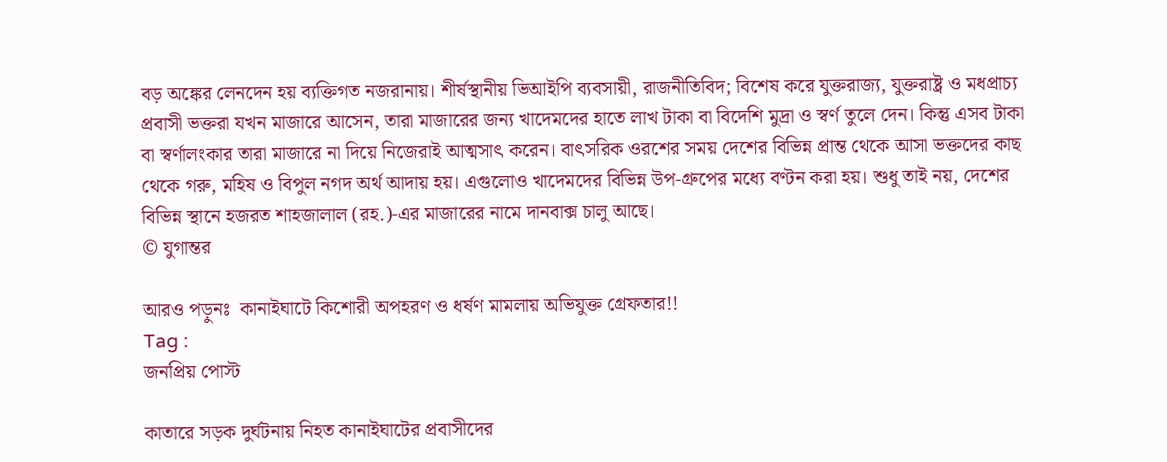বড় অঙ্কের লেনদেন হয় ব্যক্তিগত নজরানায়। শীর্ষস্থানীয় ভিআইপি ব্যবসায়ী, রাজনীতিবিদ; বিশেষ করে যুক্তরাজ্য, যুক্তরাষ্ট্র ও মধপ্রাচ্য প্রবাসী ভক্তরা যখন মাজারে আসেন, তারা মাজারের জন্য খাদেমদের হাতে লাখ টাকা বা বিদেশি মুদ্রা ও স্বর্ণ তুলে দেন। কিন্তু এসব টাকা বা স্বর্ণালংকার তারা মাজারে না দিয়ে নিজেরাই আত্মসাৎ করেন। বাৎসরিক ওরশের সময় দেশের বিভিন্ন প্রান্ত থেকে আসা ভক্তদের কাছ থেকে গরু, মহিষ ও বিপুল নগদ অর্থ আদায় হয়। এগুলোও খাদেমদের বিভিন্ন উপ-গ্রুপের মধ্যে বণ্টন করা হয়। শুধু তাই নয়, দেশের বিভিন্ন স্থানে হজরত শাহজালাল (রহ.)-এর মাজারের নামে দানবাক্স চালু আছে।
© যুগান্তর

আরও পড়ুনঃ  কানাইঘাটে কিশোরী অপহরণ ও ধর্ষণ মামলায় অভিযুক্ত গ্রেফতার!!
Tag :
জনপ্রিয় পোস্ট

কাতারে সড়ক দুর্ঘটনায় নিহত কানাইঘাটের প্রবাসীদের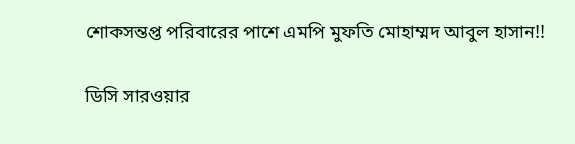শোকসন্তপ্ত পরিবারের পাশে এমপি মুফতি মোহাম্মদ আবুল হাসান!!

ডিসি সারওয়ার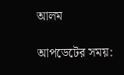আলম

আপডেটের সময়: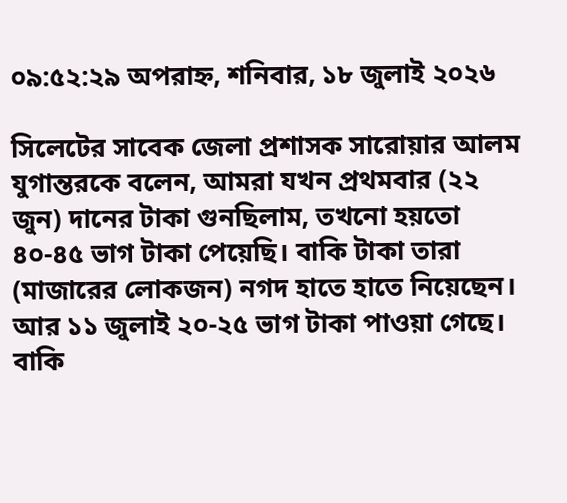০৯:৫২:২৯ অপরাহ্ন, শনিবার, ১৮ জুলাই ২০২৬

সিলেটের সাবেক জেলা প্রশাসক সারোয়ার আলম যুগান্তরকে বলেন, আমরা যখন প্রথমবার (২২ জুন) দানের টাকা গুনছিলাম, তখনো হয়তো ৪০-৪৫ ভাগ টাকা পেয়েছি। বাকি টাকা তারা (মাজারের লোকজন) নগদ হাতে হাতে নিয়েছেন। আর ১১ জুলাই ২০-২৫ ভাগ টাকা পাওয়া গেছে। বাকি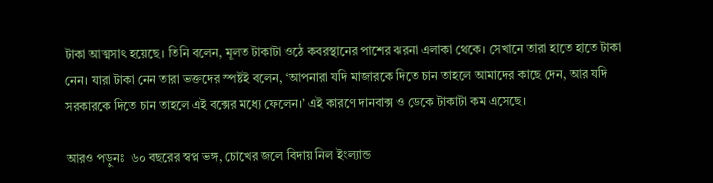টাকা আত্মসাৎ হয়েছে। তিনি বলেন, মূলত টাকাটা ওঠে কবরস্থানের পাশের ঝরনা এলাকা থেকে। সেখানে তারা হাতে হাতে টাকা নেন। যারা টাকা নেন তারা ভক্তদের স্পষ্টই বলেন, ‘আপনারা যদি মাজারকে দিতে চান তাহলে আমাদের কাছে দেন, আর যদি সরকারকে দিতে চান তাহলে এই বক্সের মধ্যে ফেলেন।’ এই কারণে দানবাক্স ও ডেকে টাকাটা কম এসেছে।

আরও পড়ুনঃ  ৬০ বছরের স্বপ্ন ভঙ্গ, চোখের জলে বিদায় নিল ইংল্যান্ড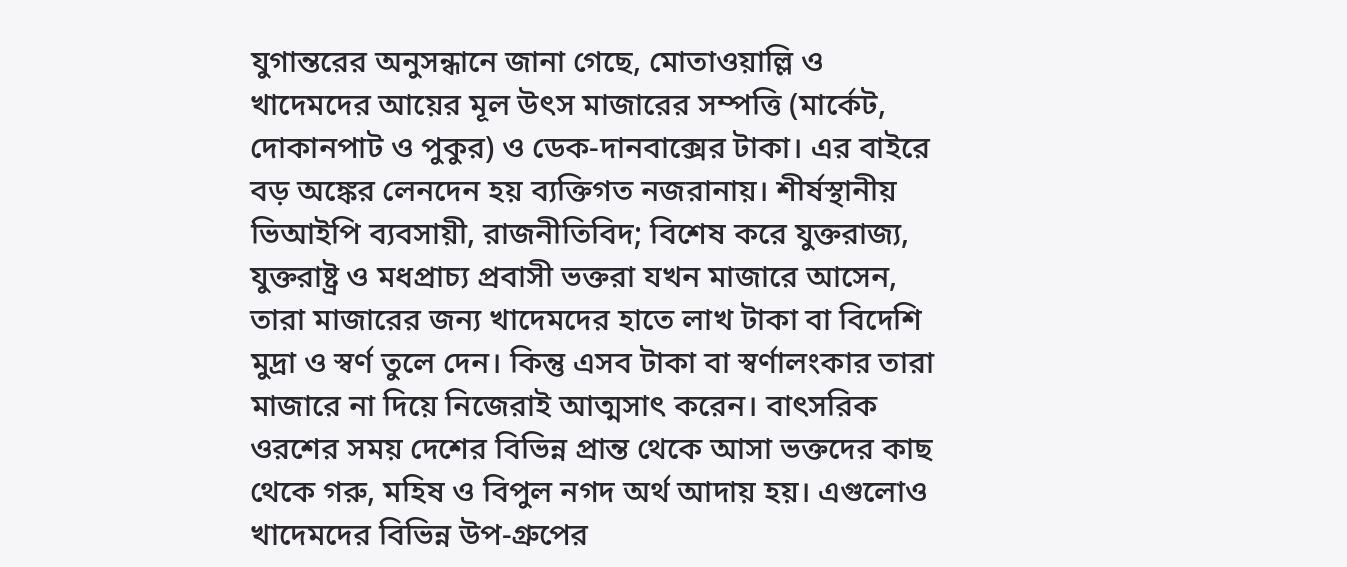যুগান্তরের অনুসন্ধানে জানা গেছে, মোতাওয়াল্লি ও খাদেমদের আয়ের মূল উৎস মাজারের সম্পত্তি (মার্কেট, দোকানপাট ও পুকুর) ও ডেক-দানবাক্সের টাকা। এর বাইরে বড় অঙ্কের লেনদেন হয় ব্যক্তিগত নজরানায়। শীর্ষস্থানীয় ভিআইপি ব্যবসায়ী, রাজনীতিবিদ; বিশেষ করে যুক্তরাজ্য, যুক্তরাষ্ট্র ও মধপ্রাচ্য প্রবাসী ভক্তরা যখন মাজারে আসেন, তারা মাজারের জন্য খাদেমদের হাতে লাখ টাকা বা বিদেশি মুদ্রা ও স্বর্ণ তুলে দেন। কিন্তু এসব টাকা বা স্বর্ণালংকার তারা মাজারে না দিয়ে নিজেরাই আত্মসাৎ করেন। বাৎসরিক ওরশের সময় দেশের বিভিন্ন প্রান্ত থেকে আসা ভক্তদের কাছ থেকে গরু, মহিষ ও বিপুল নগদ অর্থ আদায় হয়। এগুলোও খাদেমদের বিভিন্ন উপ-গ্রুপের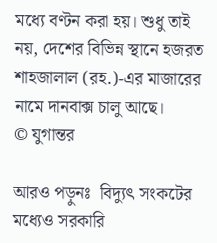মধ্যে বণ্টন করা হয়। শুধু তাই নয়, দেশের বিভিন্ন স্থানে হজরত শাহজালাল (রহ.)-এর মাজারের নামে দানবাক্স চালু আছে।
© যুগান্তর

আরও পড়ুনঃ  বিদ্যুৎ সংকটের মধ্যেও সরকারি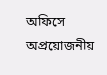অফিসে অপ্রয়োজনীয়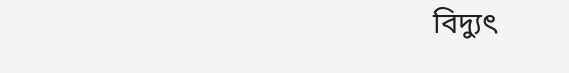বিদ্যুৎ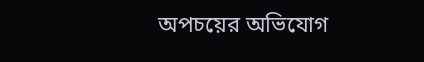অপচয়ের অভিযোগ